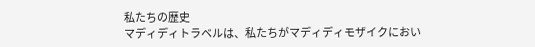私たちの歴史
マディディトラベルは、私たちがマディディモザイクにおい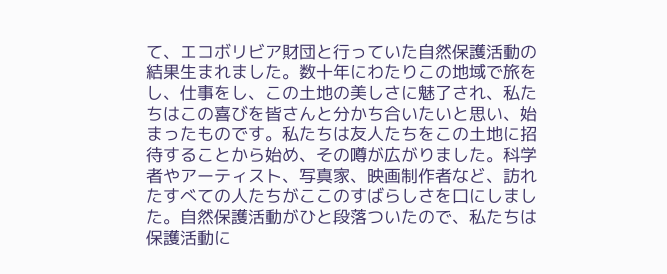て、エコボリビア財団と行っていた自然保護活動の結果生まれました。数十年にわたりこの地域で旅をし、仕事をし、この土地の美しさに魅了され、私たちはこの喜びを皆さんと分かち合いたいと思い、始まったものです。私たちは友人たちをこの土地に招待することから始め、その噂が広がりました。科学者やアーティスト、写真家、映画制作者など、訪れたすべての人たちがここのすばらしさを口にしました。自然保護活動がひと段落ついたので、私たちは保護活動に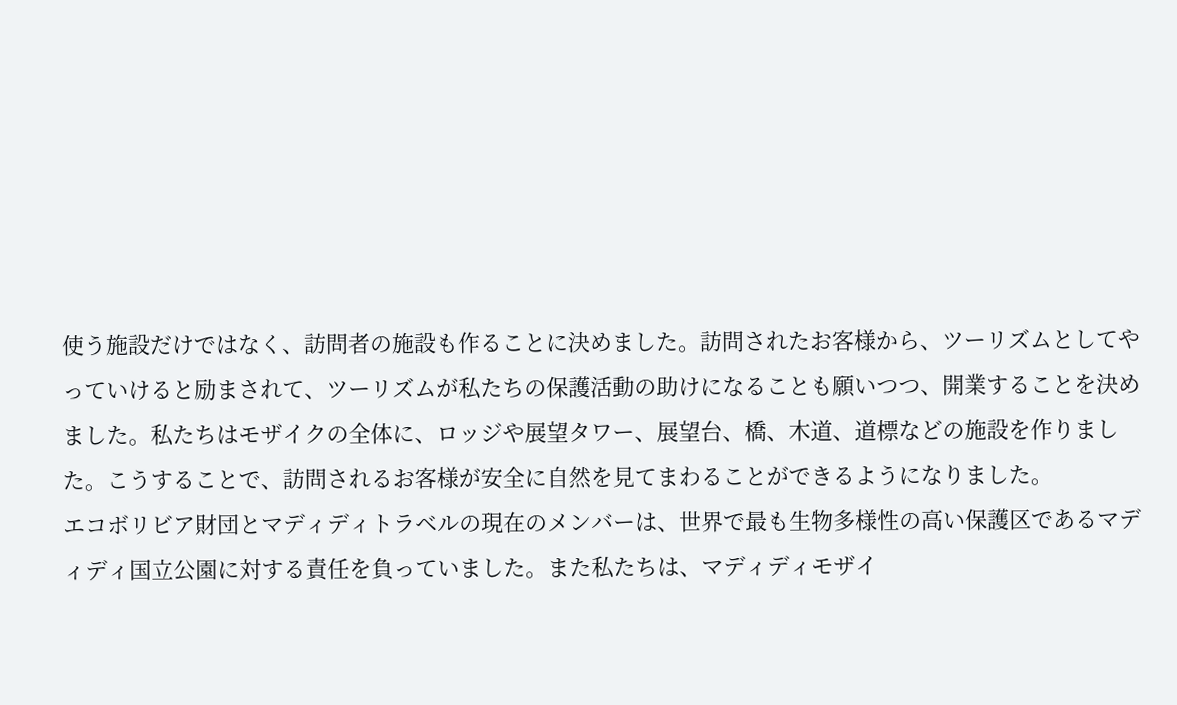使う施設だけではなく、訪問者の施設も作ることに決めました。訪問されたお客様から、ツーリズムとしてやっていけると励まされて、ツーリズムが私たちの保護活動の助けになることも願いつつ、開業することを決めました。私たちはモザイクの全体に、ロッジや展望タワー、展望台、橋、木道、道標などの施設を作りました。こうすることで、訪問されるお客様が安全に自然を見てまわることができるようになりました。
エコボリビア財団とマディディトラベルの現在のメンバーは、世界で最も生物多様性の高い保護区であるマディディ国立公園に対する責任を負っていました。また私たちは、マディディモザイ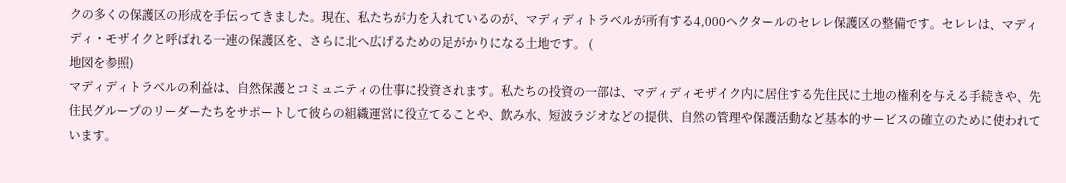クの多くの保護区の形成を手伝ってきました。現在、私たちが力を入れているのが、マディディトラベルが所有する4,000ヘクタールのセレレ保護区の整備です。セレレは、マディディ・モザイクと呼ばれる一連の保護区を、さらに北へ広げるための足がかりになる土地です。 (
地図を参照)
マディディトラベルの利益は、自然保護とコミュニティの仕事に投資されます。私たちの投資の一部は、マディディモザイク内に居住する先住民に土地の権利を与える手続きや、先住民グループのリーダーたちをサポートして彼らの組織運営に役立てることや、飲み水、短波ラジオなどの提供、自然の管理や保護活動など基本的サービスの確立のために使われています。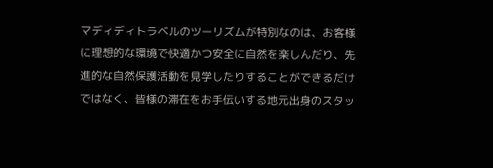マディディトラベルのツーリズムが特別なのは、お客様に理想的な環境で快適かつ安全に自然を楽しんだり、先進的な自然保護活動を見学したりすることができるだけではなく、皆様の滞在をお手伝いする地元出身のスタッ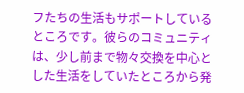フたちの生活もサポートしているところです。彼らのコミュニティは、少し前まで物々交換を中心とした生活をしていたところから発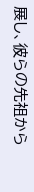展し、彼らの先祖から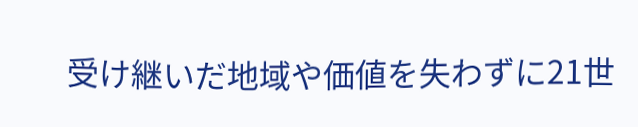受け継いだ地域や価値を失わずに21世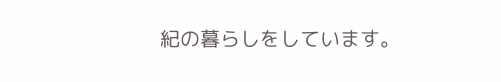紀の暮らしをしています。